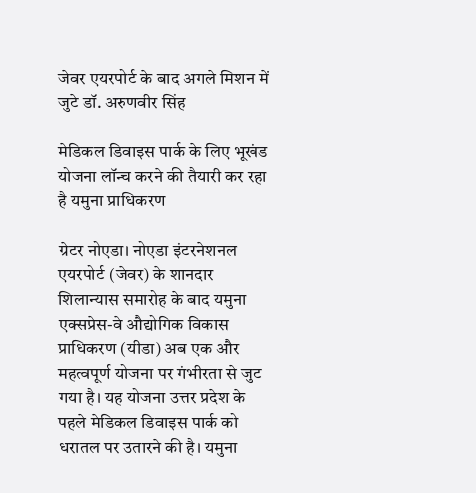जेवर एयरपोर्ट के बाद अगले मिशन में जुटे डॉ. अरुणवीर सिंह

मेडिकल डिवाइस पार्क के लिए भूखंड योजना लॉन्च करने की तैयारी कर रहा है यमुना प्राधिकरण

ग्रेटर नोएडा। नोएडा इंटरनेशनल एयरपोर्ट (जेवर) के शानदार शिलान्यास समारोह के बाद यमुना एक्सप्रेस-वे औद्योगिक विकास प्राधिकरण (यीडा) अब एक और महत्वपूर्ण योजना पर गंभीरता से जुट गया है। यह योजना उत्तर प्रदेश के पहले मेडिकल डिवाइस पार्क को धरातल पर उतारने की है। यमुना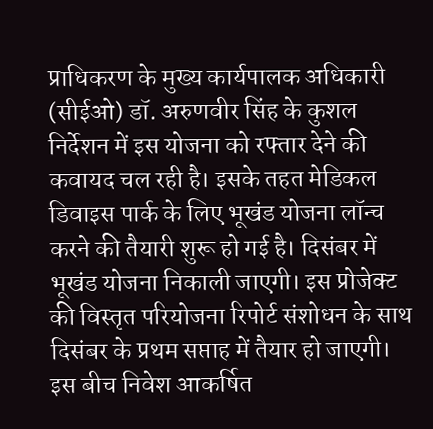प्राधिकरण के मुख्य कार्यपालक अधिकारी (सीईओ) डॉ. अरुणवीर सिंह के कुशल निर्देशन में इस योजना को रफ्तार देने की कवायद चल रही है। इसके तहत मेडिकल डिवाइस पार्क के लिए भूखंड योजना लॉन्च करने की तैयारी शुरू हो गई है। दिसंबर में भूखंड योजना निकाली जाएगी। इस प्रोजेक्ट की विस्तृत परियोजना रिपोर्ट संशोधन के साथ दिसंबर के प्रथम सप्ताह में तैयार हो जाएगी। इस बीच निवेश आकर्षित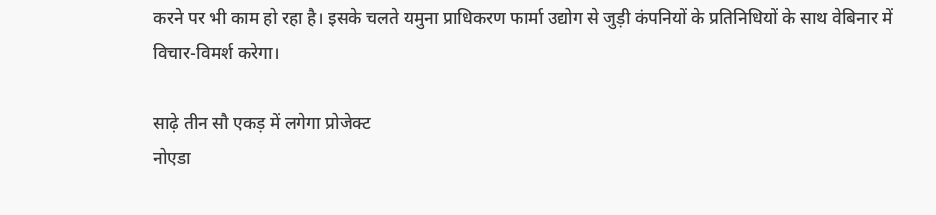करने पर भी काम हो रहा है। इसके चलते यमुना प्राधिकरण फार्मा उद्योग से जुड़ी कंपनियों के प्रतिनिधियों के साथ वेबिनार में विचार-विमर्श करेगा।

साढ़े तीन सौ एकड़ में लगेगा प्रोजेक्ट
नोएडा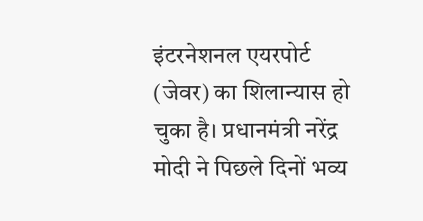इंटरनेशनल एयरपोर्ट (जेवर) का शिलान्यास हो चुका है। प्रधानमंत्री नरेंद्र मोदी ने पिछले दिनों भव्य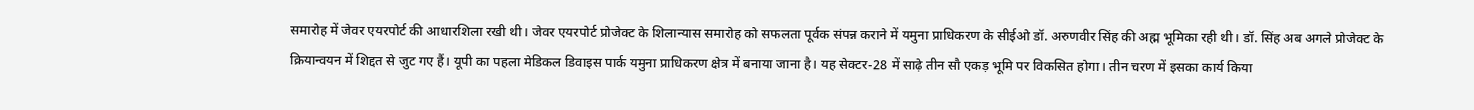समारोह में जेवर एयरपोर्ट की आधारशिला रखी थी। जेवर एयरपोर्ट प्रोजेक्ट के शिलान्यास समारोह को सफलता पूर्वक संपन्न कराने में यमुना प्राधिकरण के सीईओ डॉ. अरुणवीर सिंह की अह्म भूमिका रही थी। डॉ. सिंह अब अगले प्रोजेक्ट के क्रियान्वयन में शिद्दत से जुट गए हैं। यूपी का पहला मेडिकल डिवाइस पार्क यमुना प्राधिकरण क्षेत्र में बनाया जाना है। यह सेक्टर-28 में साढ़े तीन सौ एकड़ भूमि पर विकसित होगा। तीन चरण में इसका कार्य किया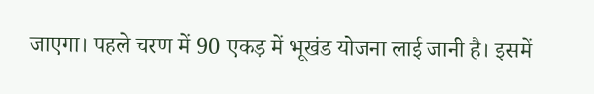जाएगा। पहले चरण में 90 एकड़ में भूखंड योजना लाई जानी है। इसमें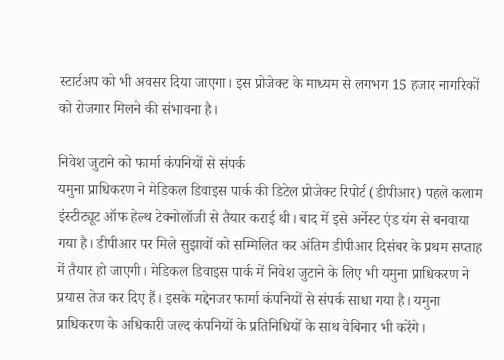स्टार्टअप को भी अवसर दिया जाएगा। इस प्रोजेक्ट के माध्यम से लगभग 15 हजार नागरिकों को रोजगार मिलने की संभावना है।

निवेश जुटाने को फार्मा कंपनियों से संपर्क
यमुना प्राधिकरण ने मेडिकल डिवाइस पार्क की डिटेल प्रोजेक्ट रिपोर्ट (डीपीआर) पहले कलाम इंस्टीट्यूट ऑफ हेल्थ टेक्नोलॉजी से तैयार कराई थी। बाद में इसे अर्नेस्ट एंड यंग से बनवाया गया है। डीपीआर पर मिले सुझावों को सम्मिलित कर अंतिम डीपीआर दिसंबर के प्रथम सप्ताह में तैयार हो जाएगी। मेडिकल डिवाइस पार्क में निवेश जुटाने के लिए भी यमुना प्राधिकरण ने प्रयास तेज कर दिए हैं। इसके मद्देनजर फार्मा कंपनियों से संपर्क साधा गया है। यमुना प्राधिकरण के अधिकारी जल्द कंपनियों के प्रतिनिधियों के साथ वेबिनार भी करेंगे।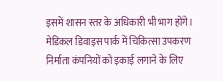इसमें शासन स्तर के अधिकारी भी भाग होंगे। मेडिकल डिवाइस पार्क में चिकित्सा उपकरण निर्माता कंपनियों को इकाई लगाने के लिए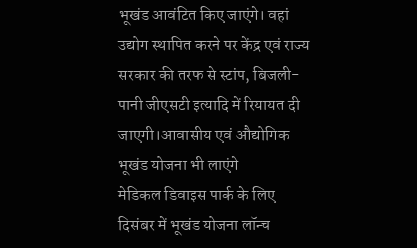भूखंड आवंटित किए जाएंगे। वहां उद्योग स्थापित करने पर केंद्र एवं राज्य सरकार की तरफ से स्टांप, बिजली-पानी जीएसटी इत्यादि में रियायत दी जाएगी।आवासीय एवं औद्योगिक भूखंड योजना भी लाएंगे
मेडिकल डिवाइस पार्क के लिए दिसंबर में भूखंड योजना लॉन्च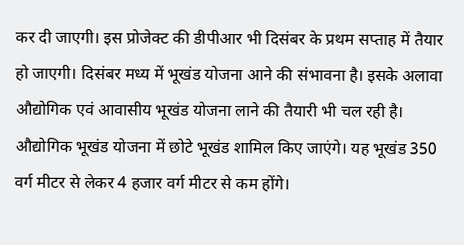कर दी जाएगी। इस प्रोजेक्ट की डीपीआर भी दिसंबर के प्रथम सप्ताह में तैयार हो जाएगी। दिसंबर मध्य में भूखंड योजना आने की संभावना है। इसके अलावा औद्योगिक एवं आवासीय भूखंड योजना लाने की तैयारी भी चल रही है। औद्योगिक भूखंड योजना में छोटे भूखंड शामिल किए जाएंगे। यह भूखंड 350 वर्ग मीटर से लेकर 4 हजार वर्ग मीटर से कम होंगे।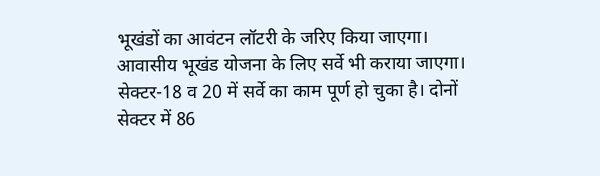भूखंडों का आवंटन लॉटरी के जरिए किया जाएगा। आवासीय भूखंड योजना के लिए सर्वे भी कराया जाएगा। सेक्टर-18 व 20 में सर्वे का काम पूर्ण हो चुका है। दोनों सेक्टर में 86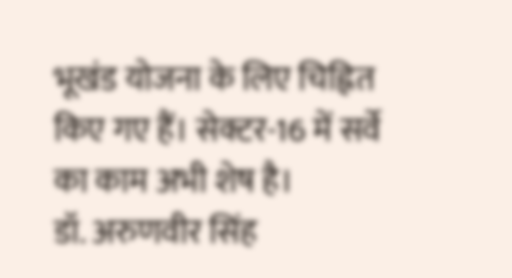भूखंड योजना के लिए चिह्नित किए गए हैं। सेक्टर-16 में सर्वे का काम अभी शेष है।
डॉ. अरुणवीर सिंह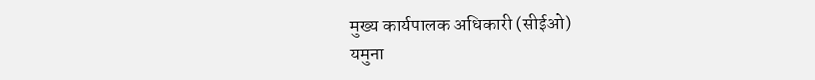मुख्य कार्यपालक अधिकारी (सीईओ)
यमुना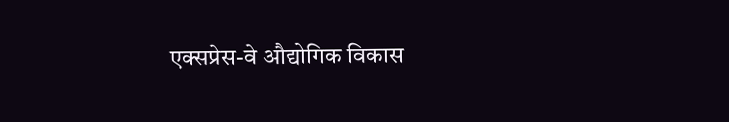एक्सप्रेस-वे औद्योगिक विकास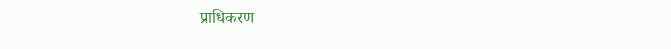प्राधिकरण